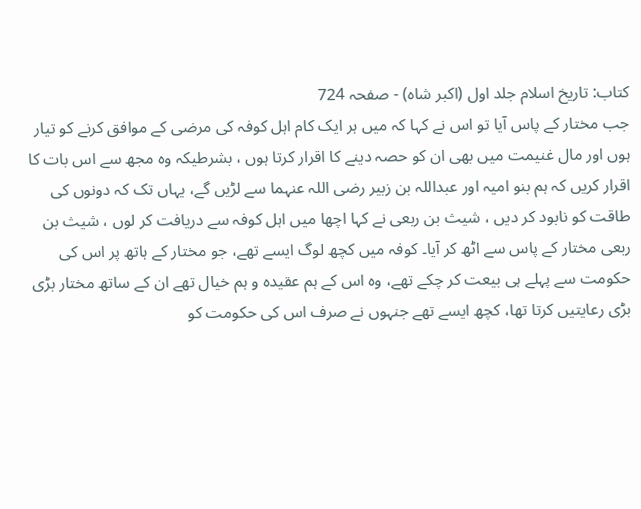کتاب: تاریخ اسلام جلد اول (اکبر شاہ) - صفحہ 724
جب مختار کے پاس آیا تو اس نے کہا کہ میں ہر ایک کام اہل کوفہ کی مرضی کے موافق کرنے کو تیار ہوں اور مال غنیمت میں بھی ان کو حصہ دینے کا اقرار کرتا ہوں ، بشرطیکہ وہ مجھ سے اس بات کا اقرار کریں کہ ہم بنو امیہ اور عبداللہ بن زبیر رضی اللہ عنہما سے لڑیں گے، یہاں تک کہ دونوں کی طاقت کو نابود کر دیں ، شیث بن ربعی نے کہا اچھا میں اہل کوفہ سے دریافت کر لوں ، شیث بن ربعی مختار کے پاس سے اٹھ کر آیا۔ کوفہ میں کچھ لوگ ایسے تھے، جو مختار کے ہاتھ پر اس کی حکومت سے پہلے ہی بیعت کر چکے تھے، وہ اس کے ہم عقیدہ و ہم خیال تھے ان کے ساتھ مختار بڑی بڑی رعایتیں کرتا تھا، کچھ ایسے تھے جنہوں نے صرف اس کی حکومت کو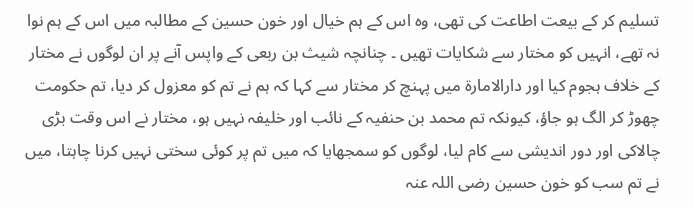تسلیم کر کے بیعت اطاعت کی تھی، وہ اس کے ہم خیال اور خون حسین کے مطالبہ میں اس کے ہم نوا نہ تھے، انہیں کو مختار سے شکایات تھیں ۔ چنانچہ شیث بن ربعی کے واپس آنے پر ان لوگوں نے مختار کے خلاف ہجوم کیا اور دارالامارۃ میں پہنچ کر مختار سے کہا کہ ہم نے تم کو معزول کر دیا، تم حکومت چھوڑ کر الگ ہو جاؤ، کیونکہ تم محمد بن حنفیہ کے نائب اور خلیفہ نہیں ہو، مختار نے اس وقت بڑی چالاکی اور دور اندیشی سے کام لیا، لوگوں کو سمجھایا کہ میں تم پر کوئی سختی نہیں کرنا چاہتا، میں نے تم سب کو خون حسین رضی اللہ عنہ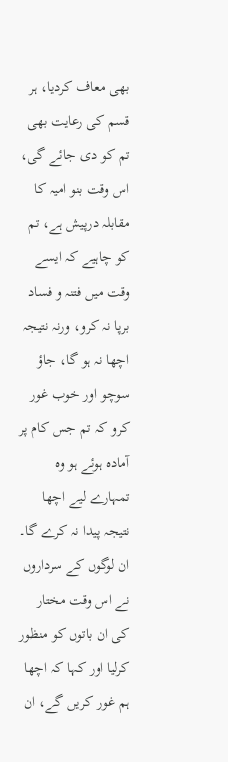بھی معاف کردیا، ہر قسم کی رعایت بھی تم کو دی جائے گی، اس وقت بنو امیہ کا مقابلہ درپیش ہے، تم کو چاہیے کہ ایسے وقت میں فتنہ و فساد برپا نہ کرو، ورنہ نتیجہ اچھا نہ ہو گا، جاؤ سوچو اور خوب غور کرو کہ تم جس کام پر آمادہ ہوئے ہو وہ تمہارے لیے اچھا نتیجہ پیدا نہ کرے گا۔ ان لوگوں کے سرداروں نے اس وقت مختار کی ان باتوں کو منظور کرلیا اور کہا کہ اچھا ہم غور کریں گے، ان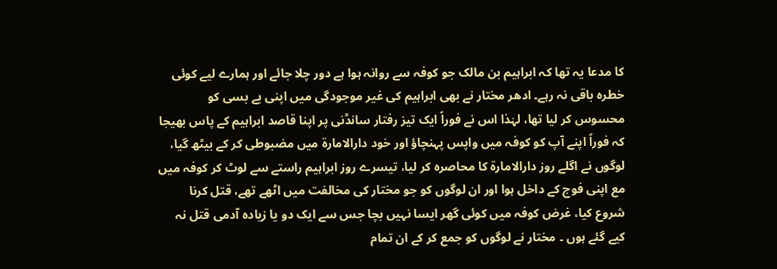کا مدعا یہ تھا کہ ابراہیم بن مالک جو کوفہ سے روانہ ہوا ہے دور چلا جائے اور ہمارے لیے کوئی خطرہ باقی نہ رہے۔ ادھر مختار نے بھی ابراہیم کی غیر موجودگی میں اپنی بے بسی کو محسوس کر لیا تھا، لہٰذا اس نے فوراً ایک تیز رفتار سانڈنی پر اپنا قاصد ابراہیم کے پاس بھیجا کہ فوراً اپنے آپ کو کوفہ میں واپس پہنچاؤ اور خود دارالامارۃ میں مضبوطی کر کے بیٹھ گیا، لوگوں نے اگلے روز دارالامارۃ کا محاصرہ کر لیا، تیسرے روز ابراہیم راستے سے لوٹ کر کوفہ میں مع اپنی فوج کے داخل ہوا اور ان لوگوں کو جو مختار کی مخالفت میں اٹھے تھے، قتل کرنا شروع کیا، غرض کوفہ میں کوئی گھر ایسا نہیں بچا جس سے ایک دو یا زیادہ آدمی قتل نہ کیے گئے ہوں ۔ مختار نے لوگوں کو جمع کر کے ان تمام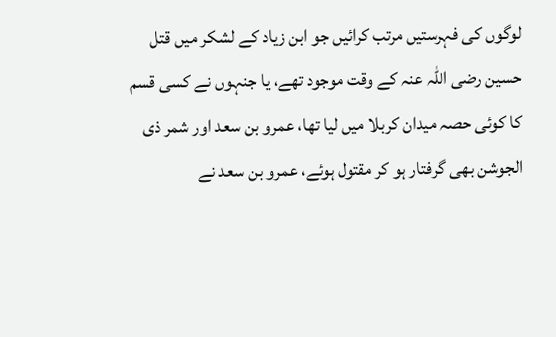لوگوں کی فہرستیں مرتب کرائیں جو ابن زیاد کے لشکر میں قتل حسین رضی اللہ عنہ کے وقت موجود تھے، یا جنہوں نے کسی قسم کا کوئی حصہ میدان کربلا میں لیا تھا، عمرو بن سعد اور شمر ذی الجوشن بھی گرفتار ہو کر مقتول ہوئے، عمرو بن سعد نے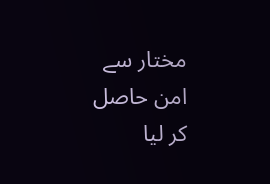مختار سے امن حاصل کر لیا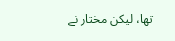تھا، لیکن مختار نے